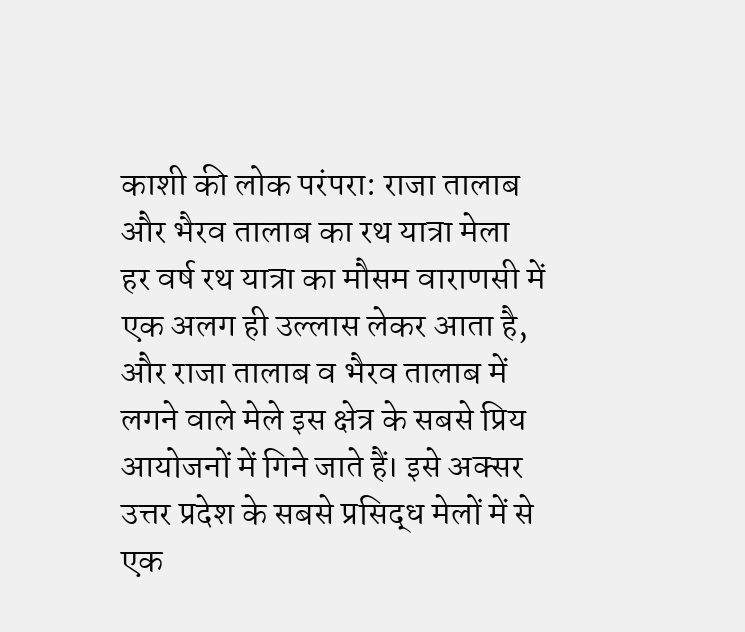काशी की लोक परंपरा: राजा तालाब और भैरव तालाब का रथ यात्रा मेला
हर वर्ष रथ यात्रा का मौसम वाराणसी में एक अलग ही उल्लास लेकर आता है, और राजा तालाब व भैरव तालाब में लगने वाले मेले इस क्षेत्र के सबसे प्रिय आयोजनों में गिने जाते हैं। इसे अक्सर उत्तर प्रदेश के सबसे प्रसिद्ध मेलों में से एक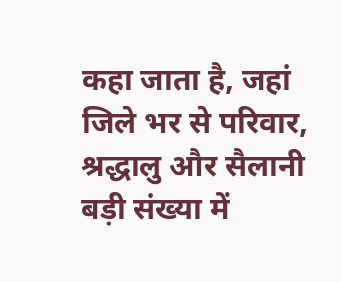कहा जाता है, जहां जिले भर से परिवार, श्रद्धालु और सैलानी बड़ी संख्या में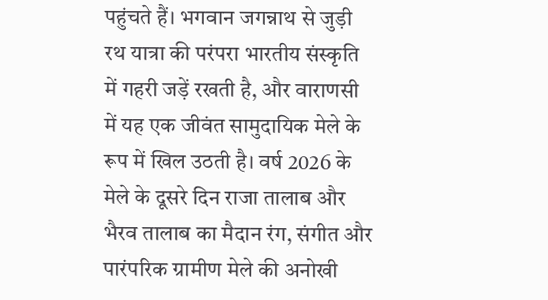पहुंचते हैं। भगवान जगन्नाथ से जुड़ी रथ यात्रा की परंपरा भारतीय संस्कृति में गहरी जड़ें रखती है, और वाराणसी में यह एक जीवंत सामुदायिक मेले के रूप में खिल उठती है। वर्ष 2026 के मेले के दूसरे दिन राजा तालाब और भैरव तालाब का मैदान रंग, संगीत और पारंपरिक ग्रामीण मेले की अनोखी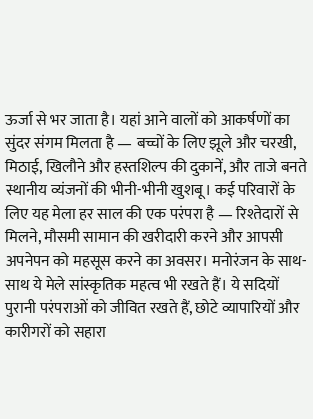ऊर्जा से भर जाता है। यहां आने वालों को आकर्षणों का सुंदर संगम मिलता है — बच्चों के लिए झूले और चरखी, मिठाई, खिलौने और हस्तशिल्प की दुकानें, और ताजे बनते स्थानीय व्यंजनों की भीनी-भीनी खुशबू। कई परिवारों के लिए यह मेला हर साल की एक परंपरा है — रिश्तेदारों से मिलने, मौसमी सामान की खरीदारी करने और आपसी अपनेपन को महसूस करने का अवसर। मनोरंजन के साथ-साथ ये मेले सांस्कृतिक महत्व भी रखते हैं। ये सदियों पुरानी परंपराओं को जीवित रखते हैं, छोटे व्यापारियों और कारीगरों को सहारा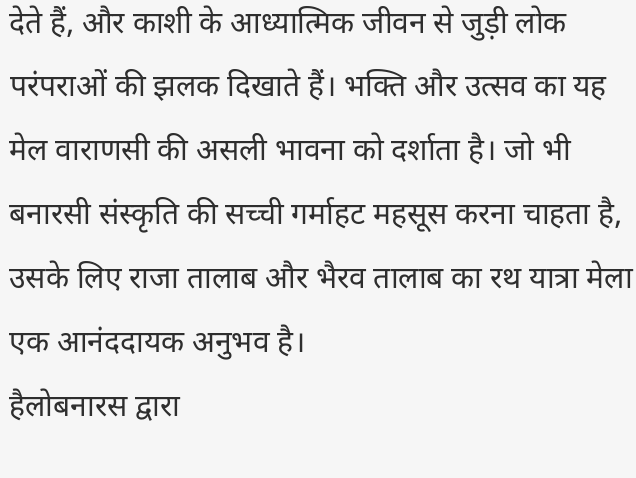देते हैं, और काशी के आध्यात्मिक जीवन से जुड़ी लोक परंपराओं की झलक दिखाते हैं। भक्ति और उत्सव का यह मेल वाराणसी की असली भावना को दर्शाता है। जो भी बनारसी संस्कृति की सच्ची गर्माहट महसूस करना चाहता है, उसके लिए राजा तालाब और भैरव तालाब का रथ यात्रा मेला एक आनंददायक अनुभव है।
हैलोबनारस द्वारा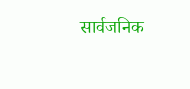सार्वजनिक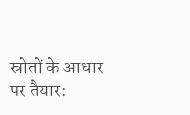स्रोतों के आधार पर तैयार: